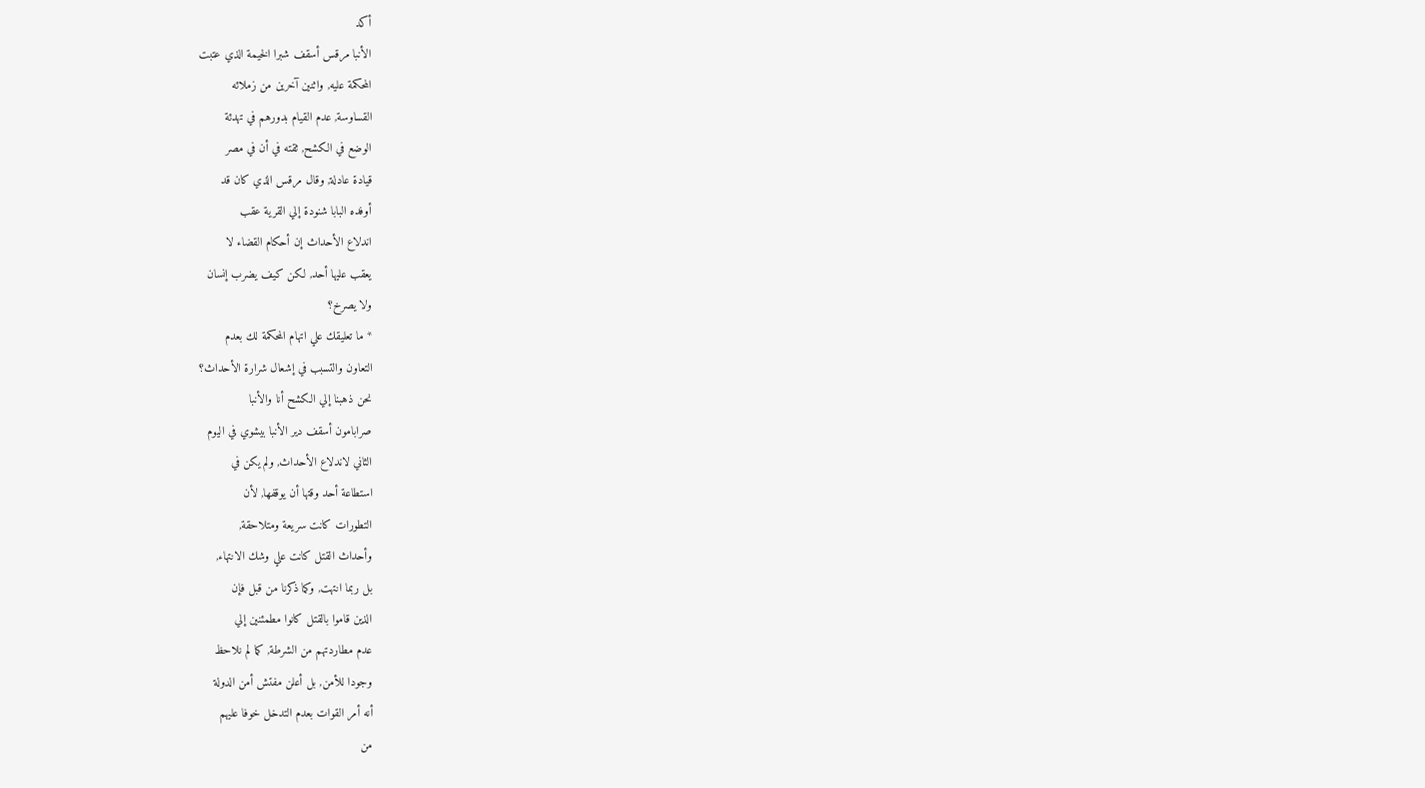أكد
الأنبا مرقس أسقف شبرا الخيمة الذي عتبت
المحكمة عليه, واثنين آخرين من زملائه
القساوسة, عدم القيام بدورهم في تهدئة
الوضع في الكشح, ثقته في أن في مصر
قيادة عادلة, وقال مرقس الذي كان قد
أوفده البابا شنودة إلي القرية عقب
اندلاع الأحداث إن أحكام القضاء لا
يعقب عليها أحد, لكن كيف يضرب إنسان
ولا يصرخ؟
* ما تعليقك علي اتهام المحكمة لك بعدم
التعاون والتسبب في إشعال شرارة الأحداث؟
نحن ذهبنا إلي الكشح أنا والأنبا
صرابامون أسقف دير الأنبا بيشوي في اليوم
الثاني لاندلاع الأحداث, ولم يكن في
استطاعة أحد وقتها أن يوقفها, لأن
التطورات كانت سريعة ومتلاحقة,
وأحداث القتل كانت علي وشك الانتهاء,
بل ربما انتهت, وكما ذكرنا من قبل فإن
الذين قاموا بالقتل كانوا مطمئنين إلي
عدم مطاردتهم من الشرطة, كما لم نلاحظ
وجودا للأمن, بل أعلن مفتش أمن الدولة
أنه أمر القوات بعدم التدخل خوفا عليهم
من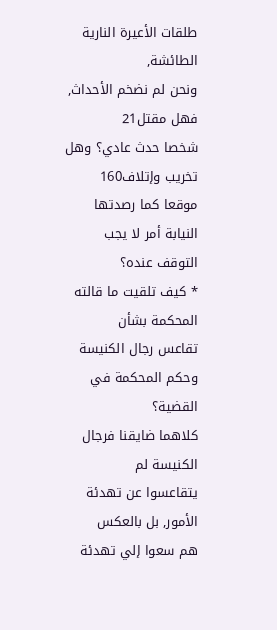طلقات الأعيرة النارية الطائشة,
ونحن لم نضخم الأحداث, فهل مقتل21
شخصا حدث عادي؟ وهل تخريب وإتلاف160
موقعا كما رصدتها النيابة أمر لا يجب
التوقف عنده؟
* كيف تلقيت ما قالته المحكمة بشأن
تقاعس رجال الكنيسة وحكم المحكمة في
القضية؟
كلاهما ضايقنا فرجال الكنيسة لم
يتقاعسوا عن تهدئة الأمور, بل بالعكس
هم سعوا إلي تهدئة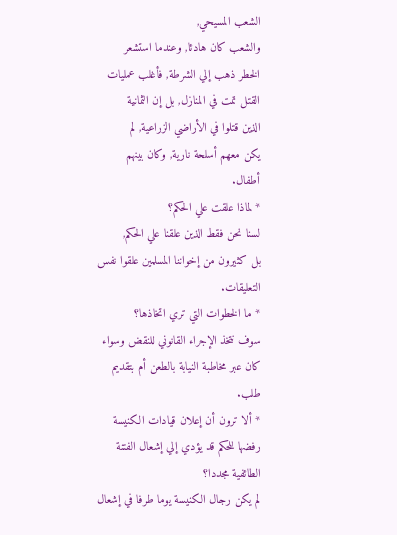الشعب المسيحي,
والشعب كان هادئا, وعندما استشعر
الخطر ذهب إلي الشرطة, فأغلب عمليات
القتل تمت في المنازل, بل إن الثمانية
الذين قتلوا في الأراضي الزراعية, لم
يكن معهم أسلحة نارية, وكان بينهم
أطفال.
* لماذا علقت علي الحكم؟
لسنا نحن فقط الذين علقنا علي الحكم,
بل كثيرون من إخواننا المسلمين علقوا نفس
التعليقات.
* ما الخطوات التي تري اتخاذها؟
سوف نتخذ الإجراء القانوني للنقض وسواء
كان عبر مخاطبة النيابة بالطعن أم بتقديم
طلب.
* ألا ترون أن إعلان قيادات الكنيسة
رفضها للحكم قد يؤدي إلي إشعال الفتنة
الطائفية مجددا؟
لم يكن رجال الكنيسة يوما طرفا في إشعال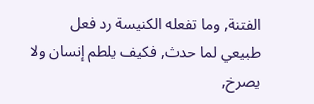الفتنة, وما تفعله الكنيسة رد فعل
طبيعي لما حدث, فكيف يلطم إنسان ولا
يصرخ,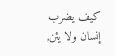كيف يضرب إنسان ولا يئن,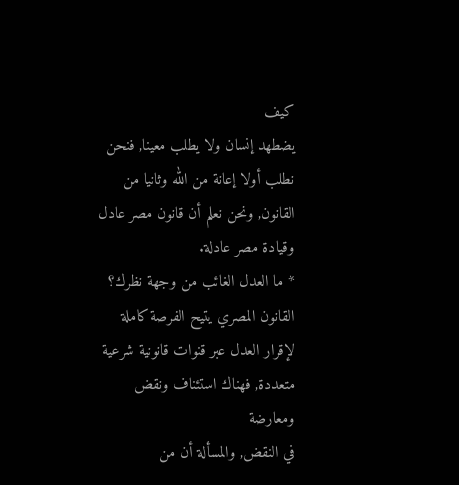كيف
يضطهد إنسان ولا يطلب معينا, فنحن
نطلب أولا إعانة من الله وثانيا من
القانون, ونحن نعلم أن قانون مصر عادل
وقيادة مصر عادلة.
* ما العدل الغائب من وجهة نظرك؟
القانون المصري يتيح الفرصة كاملة
لإقرار العدل عبر قنوات قانونية شرعية
متعددة, فهناك استئناف ونقض ومعارضة
في النقض, والمسألة أن من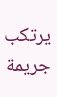يرتكب جريمة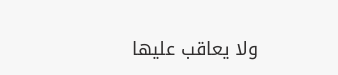ولا يعاقب عليها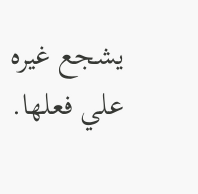يشجع غيره علي فعلها.